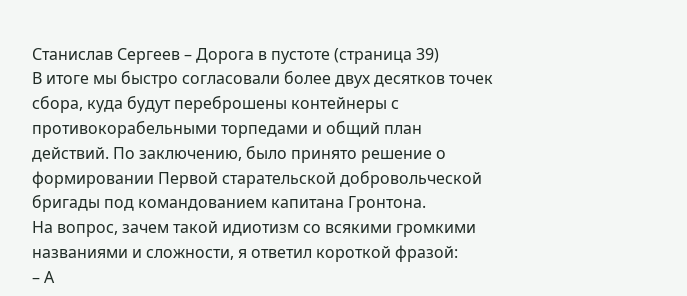Станислав Сергеев – Дорога в пустоте (страница 39)
В итоге мы быстро согласовали более двух десятков точек сбора, куда будут переброшены контейнеры с противокорабельными торпедами и общий план действий. По заключению, было принято решение о формировании Первой старательской добровольческой бригады под командованием капитана Гронтона.
На вопрос, зачем такой идиотизм со всякими громкими названиями и сложности, я ответил короткой фразой:
– А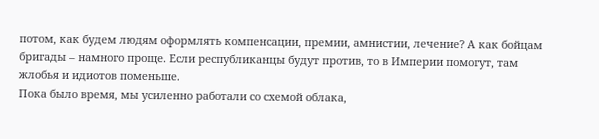потом, как будем людям оформлять компенсации, премии, амнистии, лечение? А как бойцам бригады – намного проще. Если республиканцы будут против, то в Империи помогут, там жлобья и идиотов поменьше.
Пока было время, мы усиленно работали со схемой облака,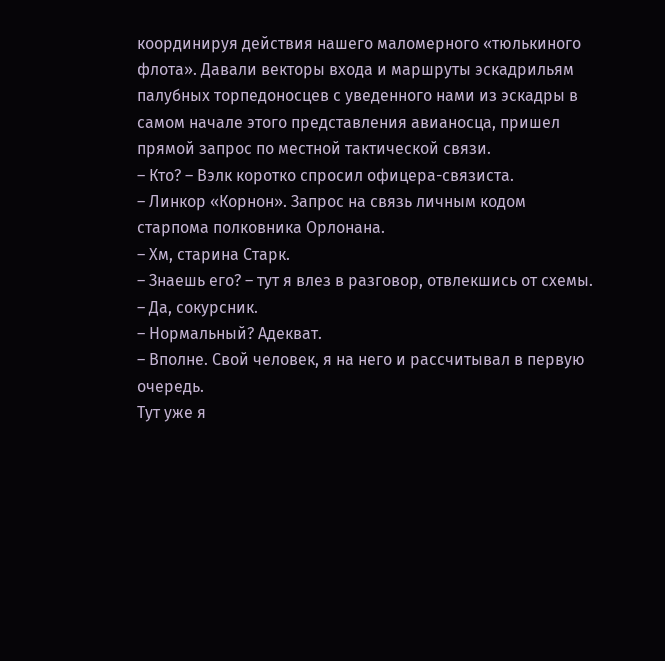координируя действия нашего маломерного «тюлькиного флота». Давали векторы входа и маршруты эскадрильям палубных торпедоносцев с уведенного нами из эскадры в самом начале этого представления авианосца, пришел прямой запрос по местной тактической связи.
– Кто? – Вэлк коротко спросил офицера-связиста.
– Линкор «Корнон». Запрос на связь личным кодом старпома полковника Орлонана.
– Хм, старина Старк.
– Знаешь его? – тут я влез в разговор, отвлекшись от схемы.
– Да, сокурсник.
– Нормальный? Адекват.
– Вполне. Свой человек, я на него и рассчитывал в первую очередь.
Тут уже я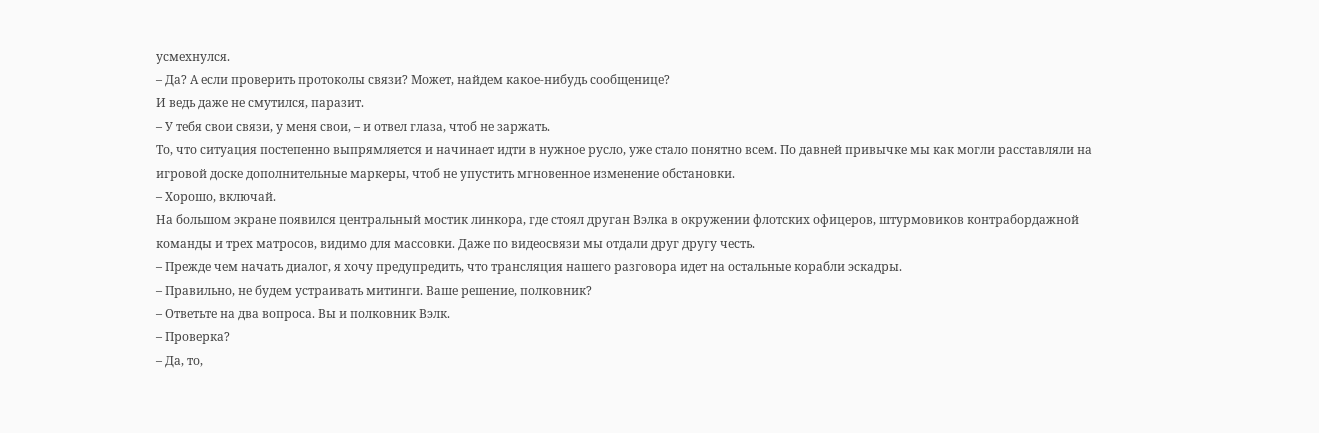усмехнулся.
– Да? А если проверить протоколы связи? Может, найдем какое-нибудь сообщенице?
И ведь даже не смутился, паразит.
– У тебя свои связи, у меня свои, – и отвел глаза, чтоб не заржать.
То, что ситуация постепенно выпрямляется и начинает идти в нужное русло, уже стало понятно всем. По давней привычке мы как могли расставляли на игровой доске дополнительные маркеры, чтоб не упустить мгновенное изменение обстановки.
– Хорошо, включай.
На большом экране появился центральный мостик линкора, где стоял друган Вэлка в окружении флотских офицеров, штурмовиков контрабордажной команды и трех матросов, видимо для массовки. Даже по видеосвязи мы отдали друг другу честь.
– Прежде чем начать диалог, я хочу предупредить, что трансляция нашего разговора идет на остальные корабли эскадры.
– Правильно, не будем устраивать митинги. Ваше решение, полковник?
– Ответьте на два вопроса. Вы и полковник Вэлк.
– Проверка?
– Да, то,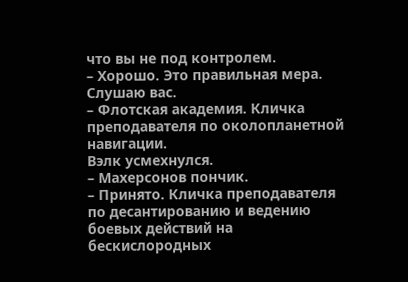что вы не под контролем.
– Хорошо. Это правильная мера. Слушаю вас.
– Флотская академия. Кличка преподавателя по околопланетной навигации.
Вэлк усмехнулся.
– Махерсонов пончик.
– Принято. Кличка преподавателя по десантированию и ведению боевых действий на бескислородных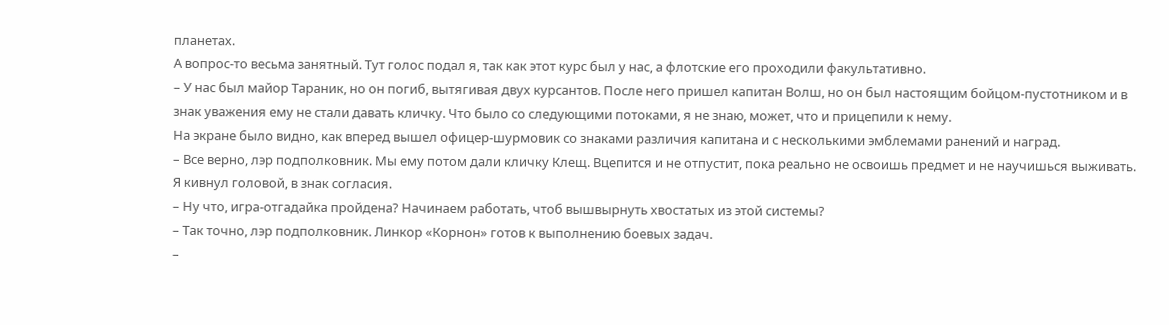планетах.
А вопрос-то весьма занятный. Тут голос подал я, так как этот курс был у нас, а флотские его проходили факультативно.
– У нас был майор Тараник, но он погиб, вытягивая двух курсантов. После него пришел капитан Волш, но он был настоящим бойцом-пустотником и в знак уважения ему не стали давать кличку. Что было со следующими потоками, я не знаю, может, что и прицепили к нему.
На экране было видно, как вперед вышел офицер-шурмовик со знаками различия капитана и с несколькими эмблемами ранений и наград.
– Все верно, лэр подполковник. Мы ему потом дали кличку Клещ. Вцепится и не отпустит, пока реально не освоишь предмет и не научишься выживать.
Я кивнул головой, в знак согласия.
– Ну что, игра-отгадайка пройдена? Начинаем работать, чтоб вышвырнуть хвостатых из этой системы?
– Так точно, лэр подполковник. Линкор «Корнон» готов к выполнению боевых задач.
–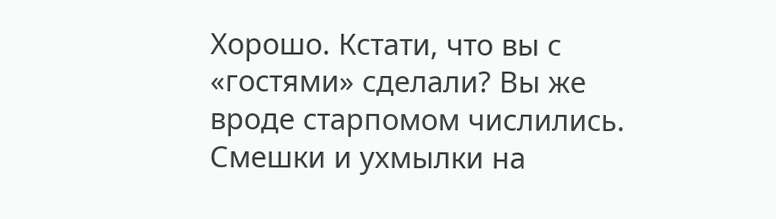Хорошо. Кстати, что вы с «гостями» сделали? Вы же вроде старпомом числились.
Смешки и ухмылки на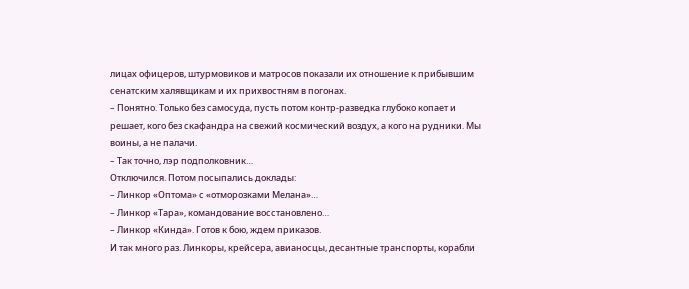лицах офицеров, штурмовиков и матросов показали их отношение к прибывшим сенатским халявщикам и их прихвостням в погонах.
– Понятно. Только без самосуда, пусть потом контр-разведка глубоко копает и решает, кого без скафандра на свежий космический воздух, а кого на рудники. Мы воины, а не палачи.
– Так точно, лэр подполковник…
Отключился. Потом посыпались доклады:
– Линкор «Оптома» с «отморозками Мелана»…
– Линкор «Тара», командование восстановлено…
– Линкор «Кинда». Готов к бою, ждем приказов.
И так много раз. Линкоры, крейсера, авианосцы, десантные транспорты, корабли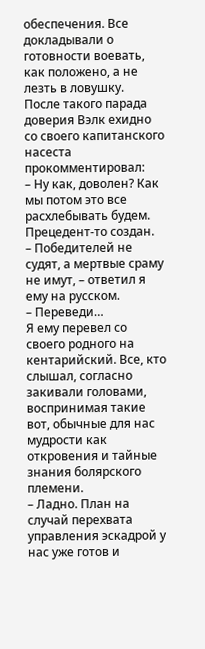обеспечения. Все докладывали о готовности воевать, как положено, а не лезть в ловушку.
После такого парада доверия Вэлк ехидно со своего капитанского насеста прокомментировал:
– Ну как, доволен? Как мы потом это все расхлебывать будем. Прецедент-то создан.
– Победителей не судят, а мертвые сраму не имут, – ответил я ему на русском.
– Переведи…
Я ему перевел со своего родного на кентарийский. Все, кто слышал, согласно закивали головами, воспринимая такие вот, обычные для нас мудрости как откровения и тайные знания болярского племени.
– Ладно. План на случай перехвата управления эскадрой у нас уже готов и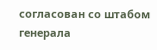согласован со штабом генерала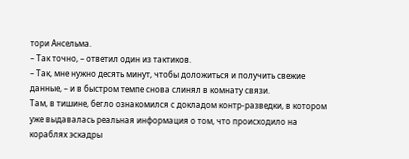тори Ансельма.
– Так точно, – ответил один из тактиков.
– Так, мне нужно десять минут, чтобы доложиться и получить свежие данные, – и в быстром темпе снова слинял в комнату связи.
Там, в тишине, бегло ознакомился с докладом контр-разведки, в котором уже выдавалась реальная информация о том, что происходило на кораблях эскадры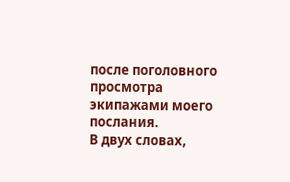после поголовного просмотра экипажами моего послания.
В двух словах,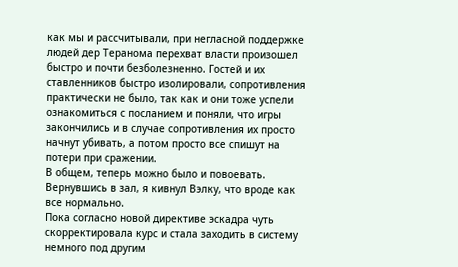как мы и рассчитывали, при негласной поддержке людей дер Теранома перехват власти произошел быстро и почти безболезненно. Гостей и их ставленников быстро изолировали, сопротивления практически не было, так как и они тоже успели ознакомиться с посланием и поняли, что игры закончились и в случае сопротивления их просто начнут убивать, а потом просто все спишут на потери при сражении.
В общем, теперь можно было и повоевать.
Вернувшись в зал, я кивнул Вэлку, что вроде как все нормально.
Пока согласно новой директиве эскадра чуть скорректировала курс и стала заходить в систему немного под другим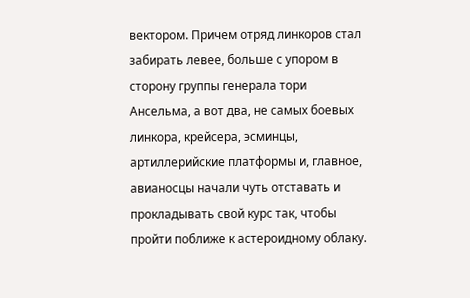вектором. Причем отряд линкоров стал забирать левее, больше с упором в сторону группы генерала тори Ансельма, а вот два, не самых боевых линкора, крейсера, эсминцы, артиллерийские платформы и, главное, авианосцы начали чуть отставать и прокладывать свой курс так, чтобы пройти поближе к астероидному облаку.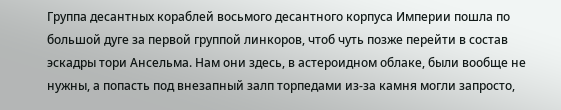Группа десантных кораблей восьмого десантного корпуса Империи пошла по большой дуге за первой группой линкоров, чтоб чуть позже перейти в состав эскадры тори Ансельма. Нам они здесь, в астероидном облаке, были вообще не нужны, а попасть под внезапный залп торпедами из-за камня могли запросто,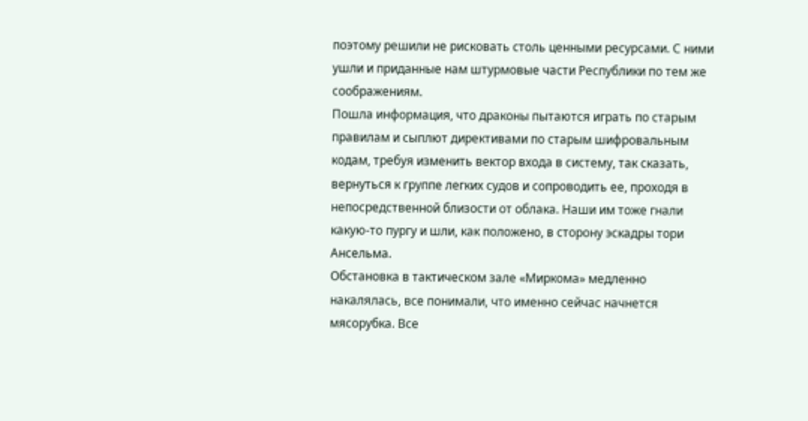поэтому решили не рисковать столь ценными ресурсами. С ними ушли и приданные нам штурмовые части Республики по тем же соображениям.
Пошла информация, что драконы пытаются играть по старым правилам и сыплют директивами по старым шифровальным кодам, требуя изменить вектор входа в систему, так сказать, вернуться к группе легких судов и сопроводить ее, проходя в непосредственной близости от облака. Наши им тоже гнали какую-то пургу и шли, как положено, в сторону эскадры тори Ансельма.
Обстановка в тактическом зале «Миркома» медленно накалялась, все понимали, что именно сейчас начнется мясорубка. Все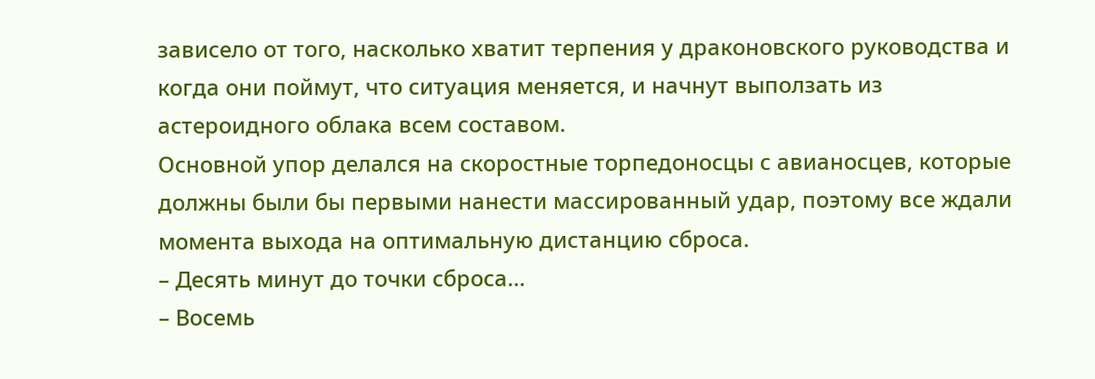зависело от того, насколько хватит терпения у драконовского руководства и когда они поймут, что ситуация меняется, и начнут выползать из астероидного облака всем составом.
Основной упор делался на скоростные торпедоносцы с авианосцев, которые должны были бы первыми нанести массированный удар, поэтому все ждали момента выхода на оптимальную дистанцию сброса.
– Десять минут до точки сброса…
– Восемь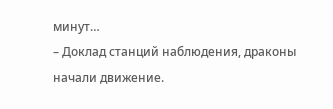минут…
– Доклад станций наблюдения, драконы начали движение.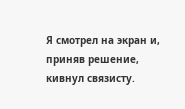Я смотрел на экран и, приняв решение, кивнул связисту.